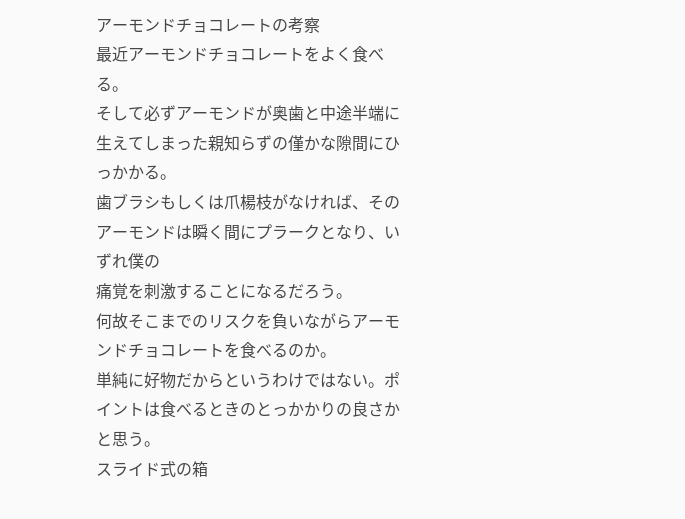アーモンドチョコレートの考察
最近アーモンドチョコレートをよく食べる。
そして必ずアーモンドが奥歯と中途半端に生えてしまった親知らずの僅かな隙間にひっかかる。
歯ブラシもしくは爪楊枝がなければ、そのアーモンドは瞬く間にプラークとなり、いずれ僕の
痛覚を刺激することになるだろう。
何故そこまでのリスクを負いながらアーモンドチョコレートを食べるのか。
単純に好物だからというわけではない。ポイントは食べるときのとっかかりの良さかと思う。
スライド式の箱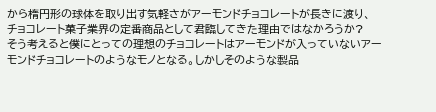から楕円形の球体を取り出す気軽さがアーモンドチョコレートが長きに渡り、
チョコレート菓子業界の定番商品として君臨してきた理由ではなかろうか?
そう考えると僕にとっての理想のチョコレートはアーモンドが入っていないアーモンドチョコレートのようなモノとなる。しかしそのような製品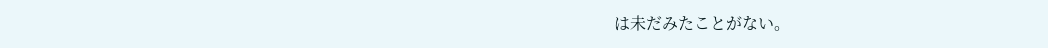は未だみたことがない。